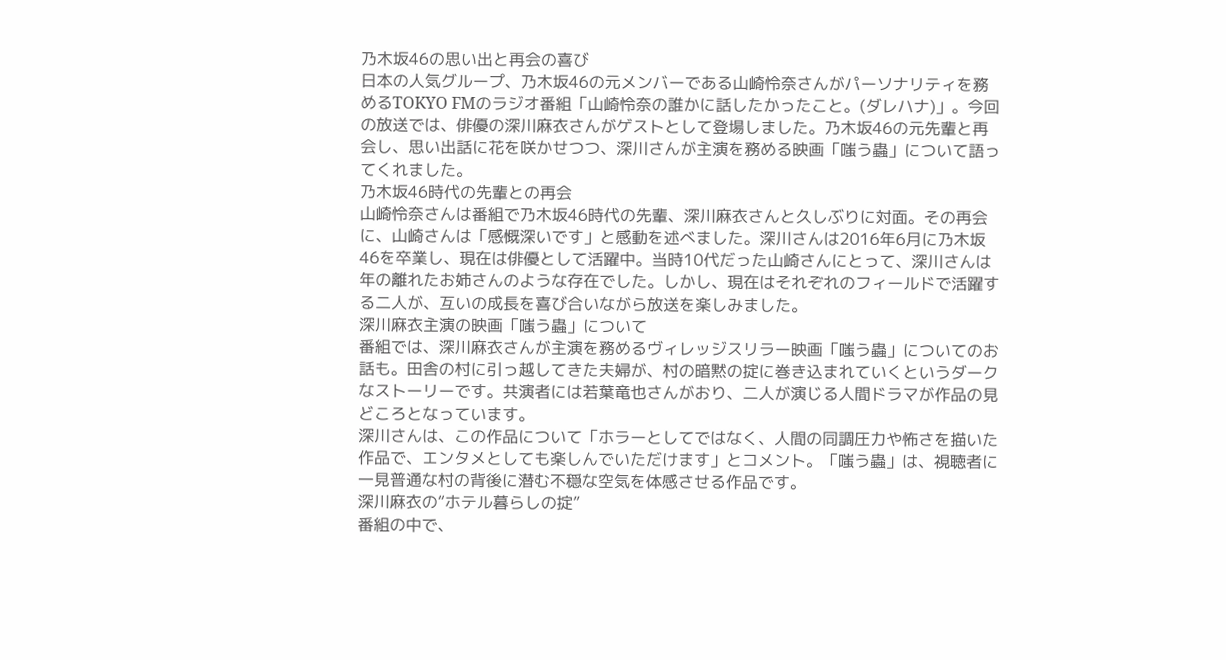乃木坂46の思い出と再会の喜び
日本の人気グループ、乃木坂46の元メンバーである山崎怜奈さんがパーソナリティを務めるTOKYO FMのラジオ番組「山崎怜奈の誰かに話したかったこと。(ダレハナ)」。今回の放送では、俳優の深川麻衣さんがゲストとして登場しました。乃木坂46の元先輩と再会し、思い出話に花を咲かせつつ、深川さんが主演を務める映画「嗤う蟲」について語ってくれました。
乃木坂46時代の先輩との再会
山崎怜奈さんは番組で乃木坂46時代の先輩、深川麻衣さんと久しぶりに対面。その再会に、山崎さんは「感慨深いです」と感動を述べました。深川さんは2016年6月に乃木坂46を卒業し、現在は俳優として活躍中。当時10代だった山崎さんにとって、深川さんは年の離れたお姉さんのような存在でした。しかし、現在はそれぞれのフィールドで活躍する二人が、互いの成長を喜び合いながら放送を楽しみました。
深川麻衣主演の映画「嗤う蟲」について
番組では、深川麻衣さんが主演を務めるヴィレッジスリラー映画「嗤う蟲」についてのお話も。田舎の村に引っ越してきた夫婦が、村の暗黙の掟に巻き込まれていくというダークなストーリーです。共演者には若葉竜也さんがおり、二人が演じる人間ドラマが作品の見どころとなっています。
深川さんは、この作品について「ホラーとしてではなく、人間の同調圧力や怖さを描いた作品で、エンタメとしても楽しんでいただけます」とコメント。「嗤う蟲」は、視聴者に一見普通な村の背後に潜む不穏な空気を体感させる作品です。
深川麻衣の“ホテル暮らしの掟”
番組の中で、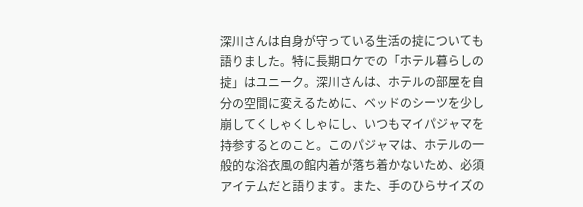深川さんは自身が守っている生活の掟についても語りました。特に長期ロケでの「ホテル暮らしの掟」はユニーク。深川さんは、ホテルの部屋を自分の空間に変えるために、ベッドのシーツを少し崩してくしゃくしゃにし、いつもマイパジャマを持参するとのこと。このパジャマは、ホテルの一般的な浴衣風の館内着が落ち着かないため、必須アイテムだと語ります。また、手のひらサイズの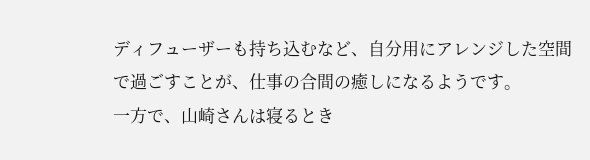ディフューザーも持ち込むなど、自分用にアレンジした空間で過ごすことが、仕事の合間の癒しになるようです。
一方で、山崎さんは寝るとき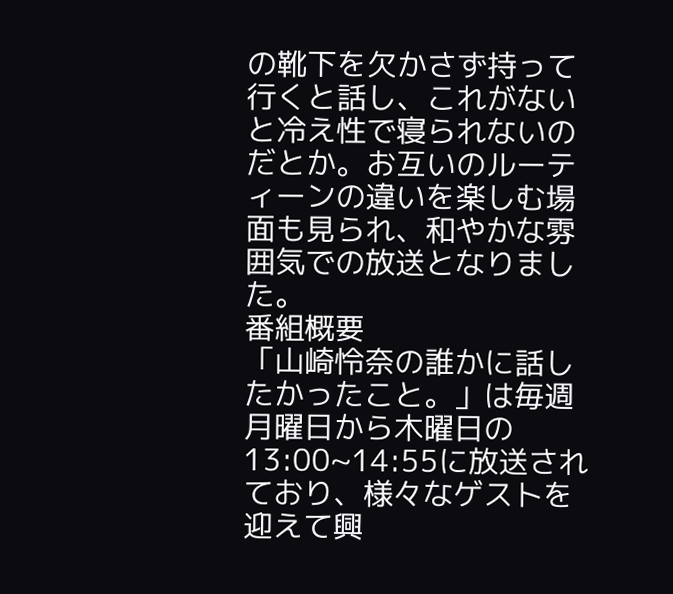の靴下を欠かさず持って行くと話し、これがないと冷え性で寝られないのだとか。お互いのルーティーンの違いを楽しむ場面も見られ、和やかな雰囲気での放送となりました。
番組概要
「山崎怜奈の誰かに話したかったこと。」は毎週月曜日から木曜日の13:00~14:55に放送されており、様々なゲストを迎えて興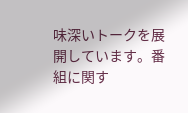味深いトークを展開しています。番組に関す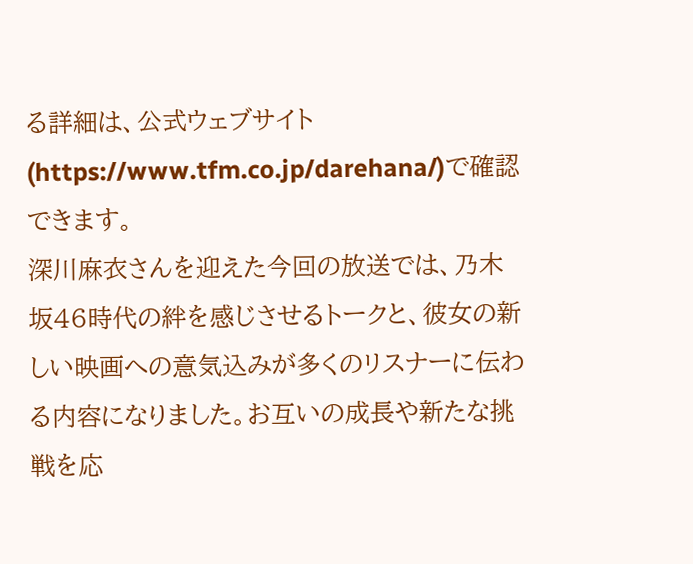る詳細は、公式ウェブサイト(https://www.tfm.co.jp/darehana/)で確認できます。
深川麻衣さんを迎えた今回の放送では、乃木坂46時代の絆を感じさせるトークと、彼女の新しい映画への意気込みが多くのリスナーに伝わる内容になりました。お互いの成長や新たな挑戦を応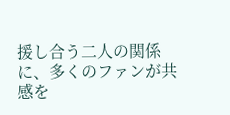援し合う二人の関係に、多くのファンが共感を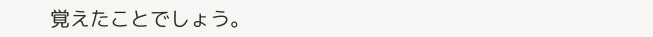覚えたことでしょう。